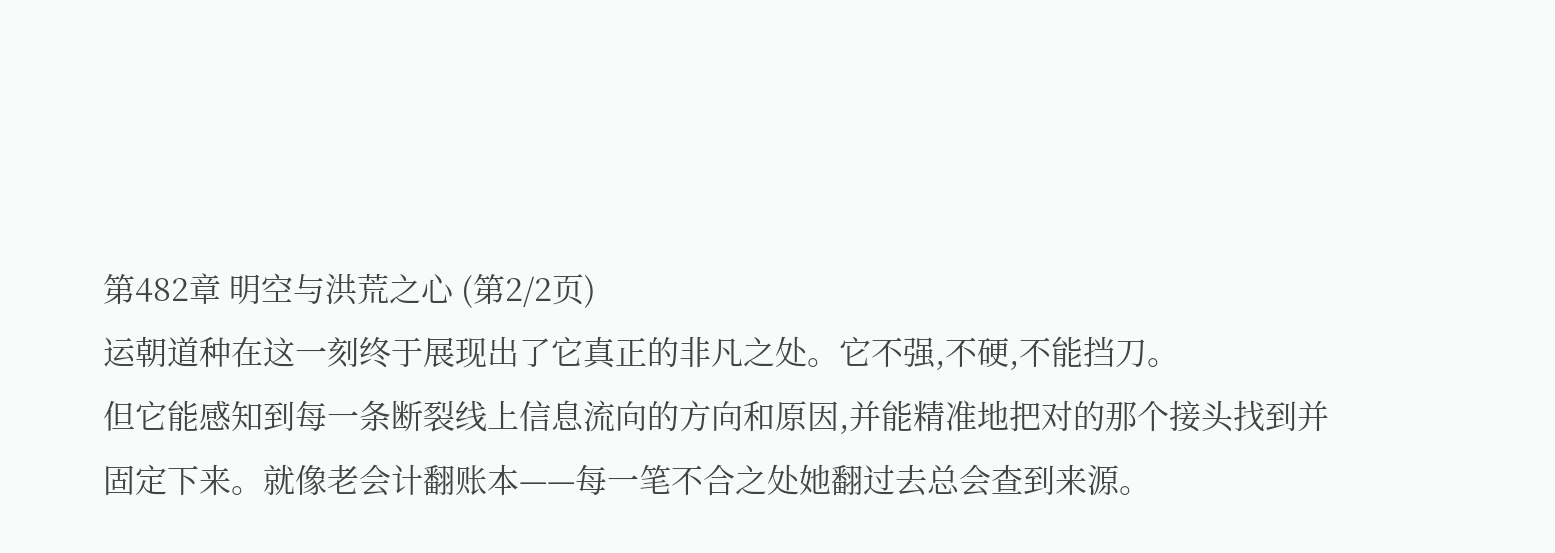第482章 明空与洪荒之心 (第2/2页)
运朝道种在这一刻终于展现出了它真正的非凡之处。它不强,不硬,不能挡刀。
但它能感知到每一条断裂线上信息流向的方向和原因,并能精准地把对的那个接头找到并固定下来。就像老会计翻账本——每一笔不合之处她翻过去总会查到来源。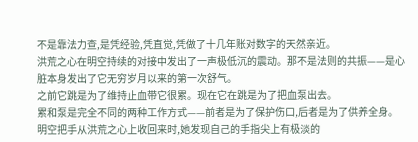不是靠法力查,是凭经验,凭直觉,凭做了十几年账对数字的天然亲近。
洪荒之心在明空持续的对接中发出了一声极低沉的震动。那不是法则的共振——是心脏本身发出了它无穷岁月以来的第一次舒气。
之前它跳是为了维持止血带它很累。现在它在跳是为了把血泵出去。
累和泵是完全不同的两种工作方式——前者是为了保护伤口,后者是为了供养全身。
明空把手从洪荒之心上收回来时,她发现自己的手指尖上有极淡的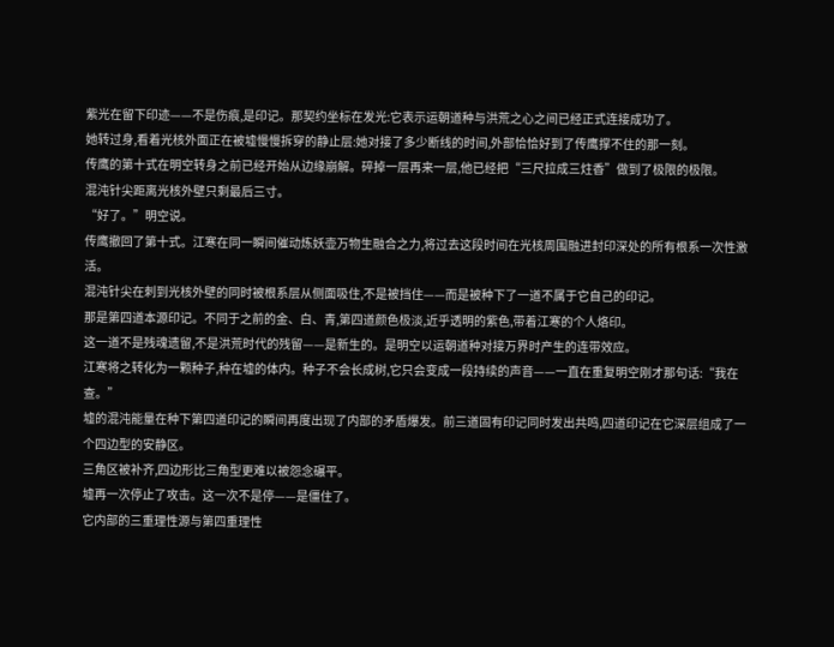紫光在留下印迹——不是伤痕,是印记。那契约坐标在发光:它表示运朝道种与洪荒之心之间已经正式连接成功了。
她转过身,看着光核外面正在被墟慢慢拆穿的静止层:她对接了多少断线的时间,外部恰恰好到了传鹰撑不住的那一刻。
传鹰的第十式在明空转身之前已经开始从边缘崩解。碎掉一层再来一层,他已经把“三尺拉成三炷香”做到了极限的极限。
混沌针尖距离光核外壁只剩最后三寸。
“好了。”明空说。
传鹰撤回了第十式。江寒在同一瞬间催动炼妖壶万物生融合之力,将过去这段时间在光核周围融进封印深处的所有根系一次性激活。
混沌针尖在刺到光核外壁的同时被根系层从侧面吸住,不是被挡住——而是被种下了一道不属于它自己的印记。
那是第四道本源印记。不同于之前的金、白、青,第四道颜色极淡,近乎透明的紫色,带着江寒的个人烙印。
这一道不是残魂遗留,不是洪荒时代的残留——是新生的。是明空以运朝道种对接万界时产生的连带效应。
江寒将之转化为一颗种子,种在墟的体内。种子不会长成树,它只会变成一段持续的声音——一直在重复明空刚才那句话:“我在查。”
墟的混沌能量在种下第四道印记的瞬间再度出现了内部的矛盾爆发。前三道固有印记同时发出共鸣,四道印记在它深层组成了一个四边型的安静区。
三角区被补齐,四边形比三角型更难以被怨念碾平。
墟再一次停止了攻击。这一次不是停——是僵住了。
它内部的三重理性源与第四重理性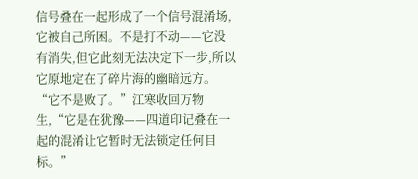信号叠在一起形成了一个信号混淆场,它被自己所困。不是打不动——它没有消失,但它此刻无法决定下一步,所以它原地定在了碎片海的幽暗远方。
“它不是败了。”江寒收回万物生,“它是在犹豫——四道印记叠在一起的混淆让它暂时无法锁定任何目标。”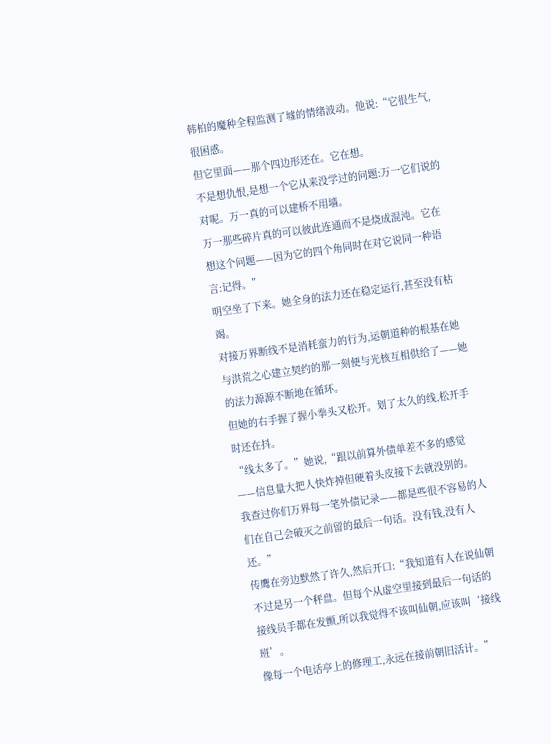韩柏的魔种全程监测了墟的情绪波动。他说:“它很生气,很困惑。
但它里面——那个四边形还在。它在想。
不是想仇恨,是想一个它从来没学过的问题:万一它们说的对呢。万一真的可以建桥不用墙。
万一那些碎片真的可以彼此连通而不是烧成混沌。它在想这个问题——因为它的四个角同时在对它说同一种语言:记得。”
明空坐了下来。她全身的法力还在稳定运行,甚至没有枯竭。
对接万界断线不是消耗蛮力的行为,运朝道种的根基在她与洪荒之心建立契约的那一刻便与光核互相供给了——她的法力源源不断地在循环。
但她的右手握了握小拳头又松开。划了太久的线,松开手时还在抖。
“线太多了。”她说,“跟以前算外债单差不多的感觉——信息量大把人快炸掉但硬着头皮接下去就没别的。
我查过你们万界每一笔外债记录——都是些很不容易的人们在自己会破灭之前留的最后一句话。没有钱,没有人还。”
传鹰在旁边默然了许久,然后开口:“我知道有人在说仙朝不过是另一个秤盘。但每个从虚空里接到最后一句话的接线员手都在发颤,所以我觉得不该叫仙朝,应该叫‘接线班’。
像每一个电话亭上的修理工,永远在接前朝旧活计。”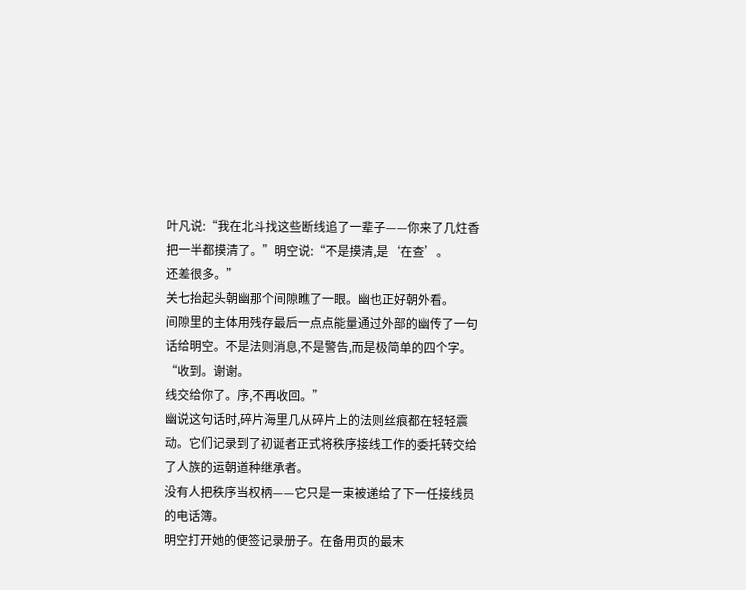叶凡说:“我在北斗找这些断线追了一辈子——你来了几炷香把一半都摸清了。”明空说:“不是摸清,是‘在查’。
还差很多。”
关七抬起头朝幽那个间隙瞧了一眼。幽也正好朝外看。
间隙里的主体用残存最后一点点能量通过外部的幽传了一句话给明空。不是法则消息,不是警告,而是极简单的四个字。
“收到。谢谢。
线交给你了。序,不再收回。”
幽说这句话时,碎片海里几从碎片上的法则丝痕都在轻轻震动。它们记录到了初诞者正式将秩序接线工作的委托转交给了人族的运朝道种继承者。
没有人把秩序当权柄——它只是一束被递给了下一任接线员的电话簿。
明空打开她的便签记录册子。在备用页的最末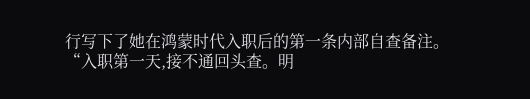行写下了她在鸿蒙时代入职后的第一条内部自查备注。
“入职第一天,接不通回头查。明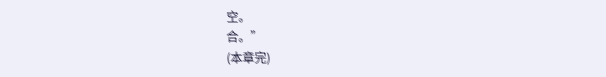空。
合。”
(本章完)